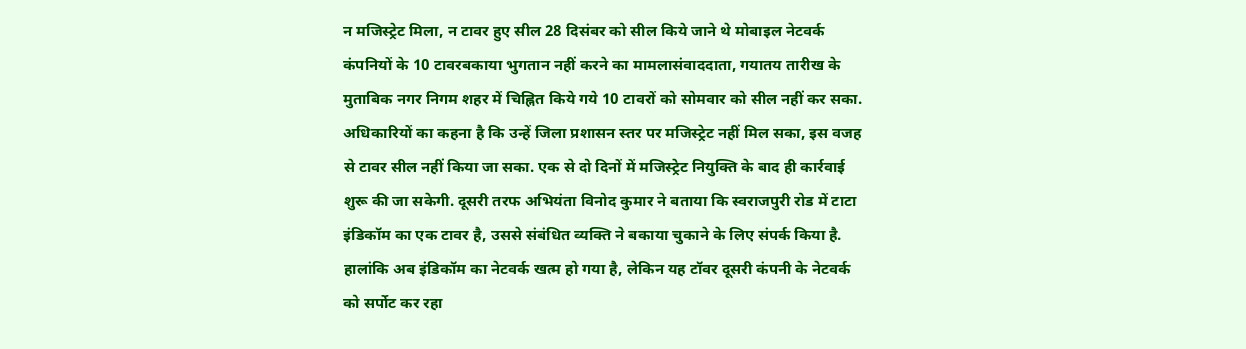न मजिस्ट्रेट मिला, न टावर हुए सील 28 दिसंबर को सील किये जाने थे मोबाइल नेटवर्क कंपनियों के 10 टावरबकाया भुगतान नहीं करने का मामलासंवाददाता, गयातय तारीख के मुताबिक नगर निगम शहर में चिह्नित किये गये 10 टावरों को सोमवार को सील नहीं कर सका. अधिकारियों का कहना है कि उन्हें जिला प्रशासन स्तर पर मजिस्ट्रेट नहीं मिल सका, इस वजह से टावर सील नहीं किया जा सका. एक से दो दिनों में मजिस्ट्रेट नियुक्ति के बाद ही कार्रवाई शुरू की जा सकेगी. दूसरी तरफ अभियंता विनोद कुमार ने बताया कि स्वराजपुरी रोड में टाटा इंडिकॉम का एक टावर है, उससे संबंधित व्यक्ति ने बकाया चुकाने के लिए संपर्क किया है. हालांकि अब इंडिकॉम का नेटवर्क खत्म हो गया है, लेकिन यह टॉवर दूसरी कंपनी के नेटवर्क को सर्पोट कर रहा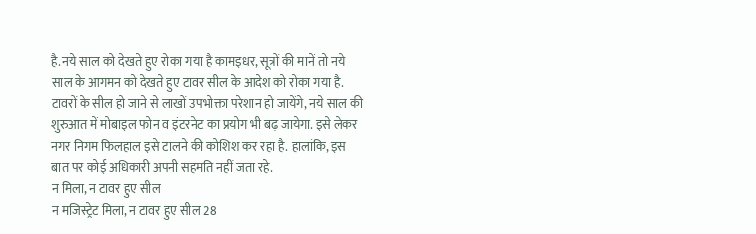है.नये साल को देखते हुए रोका गया है कामइधर, सूत्रों की मानें तो नये साल के आगमन को देखते हुए टावर सील के आदेश को रोका गया है. टावरों के सील हो जाने से लाखों उपभोक्ता परेशान हो जायेंगे, नये साल की शुरुआत में मोबाइल फोन व इंटरनेट का प्रयोग भी बढ़ जायेगा. इसे लेकर नगर निगम फिलहाल इसे टालने की कोशिश कर रहा है. हालांकि, इस बात पर कोई अधिकारी अपनी सहमति नहीं जता रहे.
न मिला, न टावर हुए सील
न मजिस्ट्रेट मिला, न टावर हुए सील 28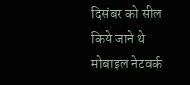दिसंबर को सील किये जाने थे मोबाइल नेटवर्क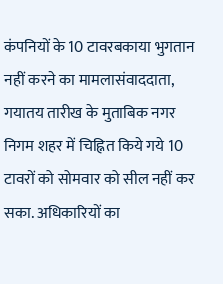कंपनियों के 10 टावरबकाया भुगतान नहीं करने का मामलासंवाददाता, गयातय तारीख के मुताबिक नगर निगम शहर में चिह्नित किये गये 10 टावरों को सोमवार को सील नहीं कर सका. अधिकारियों का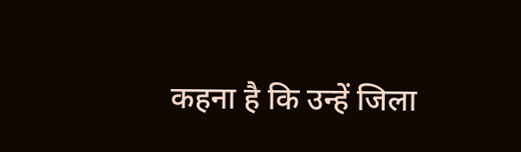कहना है कि उन्हें जिला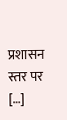प्रशासन स्तर पर […]